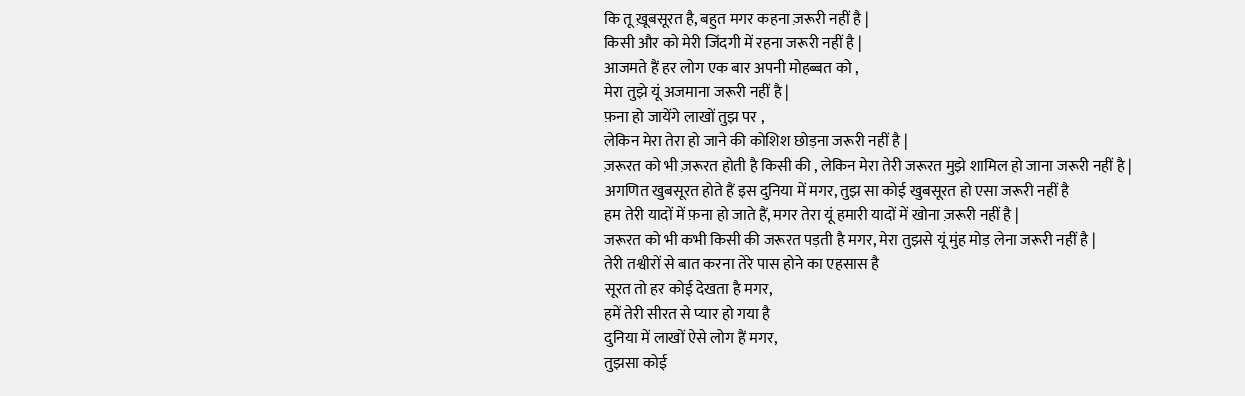कि तू ख़ूबसूरत है, बहुत मगर कहना ज़रूरी नहीं है |
किसी और को मेरी जिंदगी में रहना जरूरी नहीं है |
आजमते हैं हर लोग एक बार अपनी मोहब्बत को ,
मेरा तुझे यूं अजमाना जरूरी नहीं है |
फ़ना हो जायेंगे लाखों तुझ पर ,
लेकिन मेरा तेरा हो जाने की कोशिश छोड़ना जरूरी नहीं है |
ज़रूरत को भी ज़रूरत होती है किसी की , लेकिन मेरा तेरी जरूरत मुझे शामिल हो जाना जरूरी नहीं है |
अगणित खुबसूरत होते हैं इस दुनिया में मगर, तुझ सा कोई खुबसूरत हो एसा जरूरी नहीं है
हम तेरी यादों में फ़ना हो जाते हैं, मगर तेरा यूं हमारी यादों में खोना ज़रूरी नहीं है |
जरूरत को भी कभी किसी की जरूरत पड़ती है मगर, मेरा तुझसे यूं मुंह मोड़ लेना जरूरी नहीं है |
तेरी तश्वीरों से बात करना तेरे पास होने का एहसास है
सूरत तो हर कोई देखता है मगर,
हमें तेरी सीरत से प्यार हो गया है
दुनिया में लाखों ऐसे लोग हैं मगर,
तुझसा कोई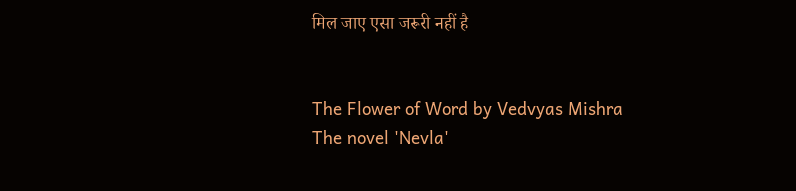मिल जाए एसा जरूरी नहीं है


The Flower of Word by Vedvyas Mishra
The novel 'Nevla'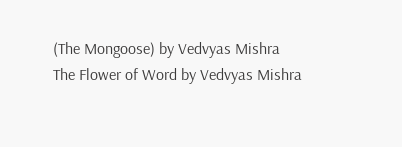(The Mongoose) by Vedvyas Mishra
The Flower of Word by Vedvyas Mishra